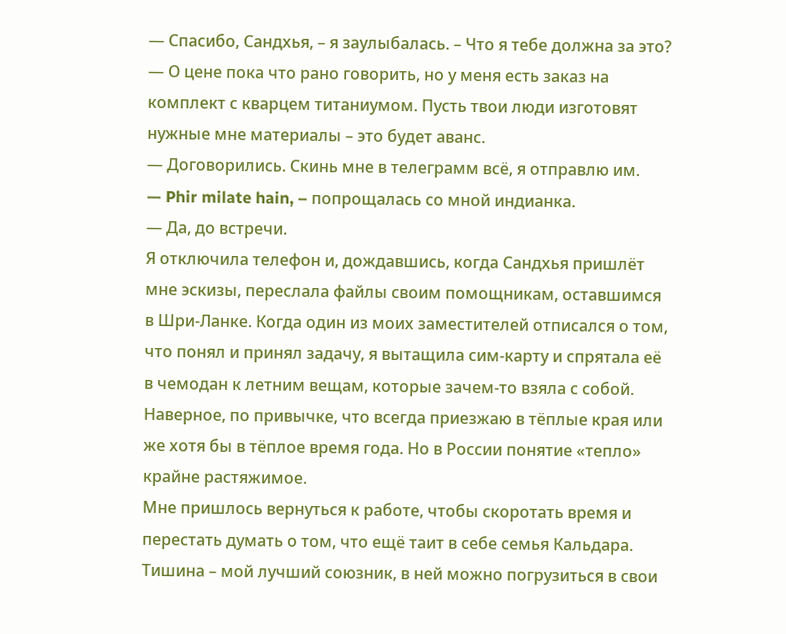— Спасибо, Сандхья, – я заулыбалась. – Что я тебе должна за это?
— О цене пока что рано говорить, но у меня есть заказ на комплект с кварцем титаниумом. Пусть твои люди изготовят нужные мне материалы – это будет аванс.
— Договорились. Скинь мне в телеграмм всё, я отправлю им.
— Phir milate hain, – попрощалась со мной индианка.
— Да, до встречи.
Я отключила телефон и, дождавшись, когда Сандхья пришлёт мне эскизы, переслала файлы своим помощникам, оставшимся в Шри-Ланке. Когда один из моих заместителей отписался о том, что понял и принял задачу, я вытащила сим-карту и спрятала её в чемодан к летним вещам, которые зачем-то взяла с собой. Наверное, по привычке, что всегда приезжаю в тёплые края или же хотя бы в тёплое время года. Но в России понятие «тепло» крайне растяжимое.
Мне пришлось вернуться к работе, чтобы скоротать время и перестать думать о том, что ещё таит в себе семья Кальдара.
Тишина – мой лучший союзник, в ней можно погрузиться в свои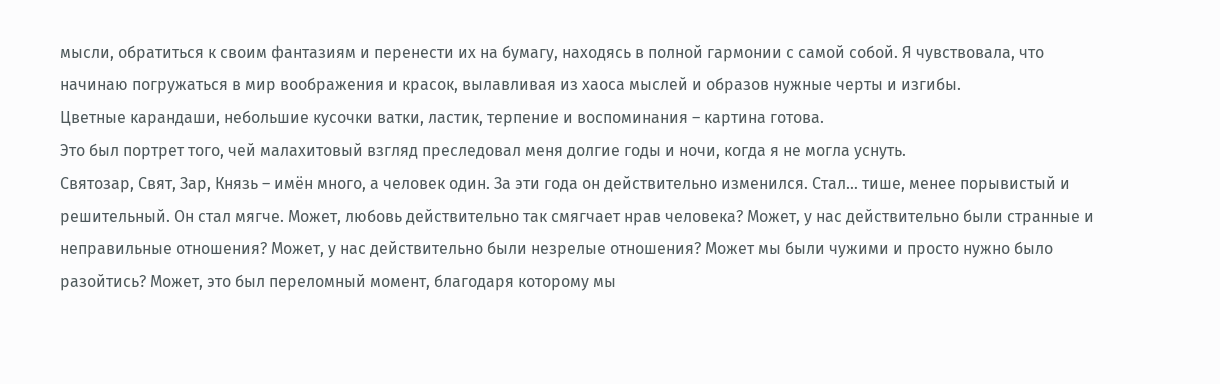мысли, обратиться к своим фантазиям и перенести их на бумагу, находясь в полной гармонии с самой собой. Я чувствовала, что начинаю погружаться в мир воображения и красок, вылавливая из хаоса мыслей и образов нужные черты и изгибы.
Цветные карандаши, небольшие кусочки ватки, ластик, терпение и воспоминания – картина готова.
Это был портрет того, чей малахитовый взгляд преследовал меня долгие годы и ночи, когда я не могла уснуть.
Святозар, Свят, Зар, Князь – имён много, а человек один. За эти года он действительно изменился. Стал… тише, менее порывистый и решительный. Он стал мягче. Может, любовь действительно так смягчает нрав человека? Может, у нас действительно были странные и неправильные отношения? Может, у нас действительно были незрелые отношения? Может мы были чужими и просто нужно было разойтись? Может, это был переломный момент, благодаря которому мы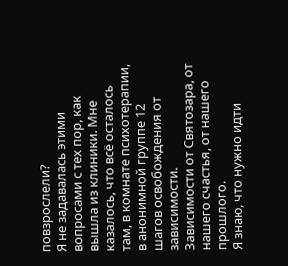повзрослели?
Я не задавалась этими вопросами с тех пор, как вышла из клиники. Мне казалось, что всё осталось там, в комнате психотерапии, в анонимной группе 12 шагов освобождения от зависимости.
Зависимости от Святозара, от нашего счастья, от нашего прошлого.
Я знаю, что нужно идти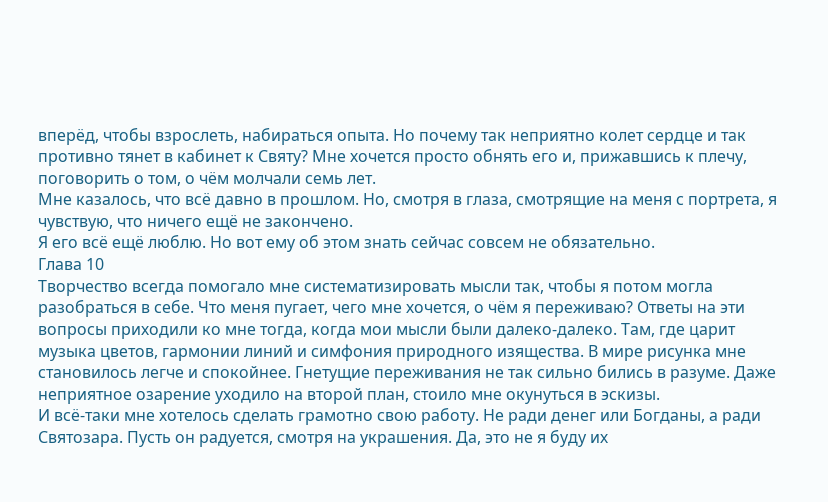вперёд, чтобы взрослеть, набираться опыта. Но почему так неприятно колет сердце и так противно тянет в кабинет к Святу? Мне хочется просто обнять его и, прижавшись к плечу, поговорить о том, о чём молчали семь лет.
Мне казалось, что всё давно в прошлом. Но, смотря в глаза, смотрящие на меня с портрета, я чувствую, что ничего ещё не закончено.
Я его всё ещё люблю. Но вот ему об этом знать сейчас совсем не обязательно.
Глава 10
Творчество всегда помогало мне систематизировать мысли так, чтобы я потом могла разобраться в себе. Что меня пугает, чего мне хочется, о чём я переживаю? Ответы на эти вопросы приходили ко мне тогда, когда мои мысли были далеко-далеко. Там, где царит музыка цветов, гармонии линий и симфония природного изящества. В мире рисунка мне становилось легче и спокойнее. Гнетущие переживания не так сильно бились в разуме. Даже неприятное озарение уходило на второй план, стоило мне окунуться в эскизы.
И всё-таки мне хотелось сделать грамотно свою работу. Не ради денег или Богданы, а ради Святозара. Пусть он радуется, смотря на украшения. Да, это не я буду их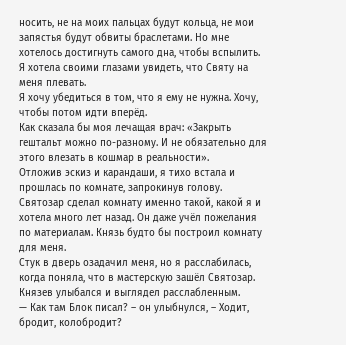носить, не на моих пальцах будут кольца, не мои запястья будут обвиты браслетами. Но мне хотелось достигнуть самого дна, чтобы вспылить. Я хотела своими глазами увидеть, что Святу на меня плевать.
Я хочу убедиться в том, что я ему не нужна. Хочу, чтобы потом идти вперёд.
Как сказала бы моя лечащая врач: «Закрыть гештальт можно по-разному. И не обязательно для этого влезать в кошмар в реальности».
Отложив эскиз и карандаши, я тихо встала и прошлась по комнате, запрокинув голову.
Святозар сделал комнату именно такой, какой я и хотела много лет назад. Он даже учёл пожелания по материалам. Князь будто бы построил комнату для меня.
Стук в дверь озадачил меня, но я расслабилась, когда поняла, что в мастерскую зашёл Святозар. Князев улыбался и выглядел расслабленным.
— Как там Блок писал? – он улыбнулся, – Ходит, бродит, колобродит?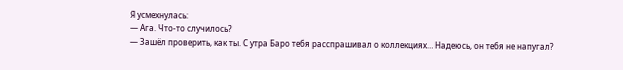Я усмехнулась:
— Ага. Что-то случилось?
— Зашёл проверить, как ты. С утра Баро тебя расспрашивал о коллекциях… Надеюсь, он тебя не напугал?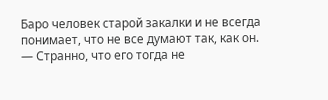Баро человек старой закалки и не всегда понимает, что не все думают так, как он.
— Странно, что его тогда не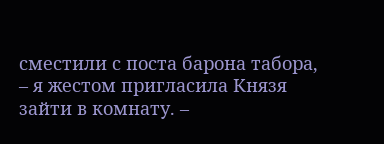сместили с поста барона табора, – я жестом пригласила Князя зайти в комнату. –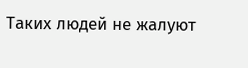Таких людей не жалуют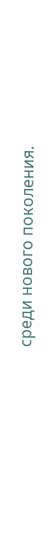среди нового поколения.